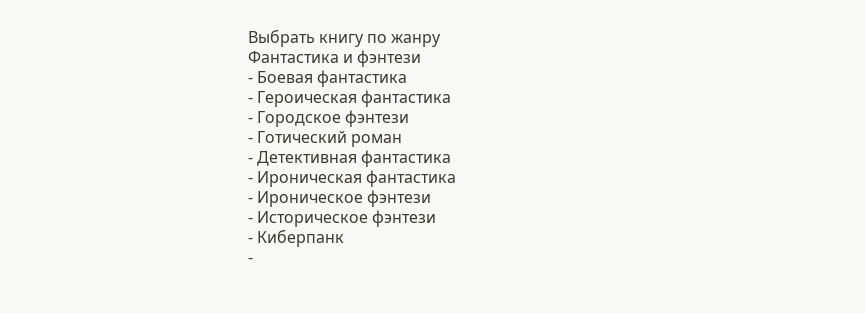Выбрать книгу по жанру
Фантастика и фэнтези
- Боевая фантастика
- Героическая фантастика
- Городское фэнтези
- Готический роман
- Детективная фантастика
- Ироническая фантастика
- Ироническое фэнтези
- Историческое фэнтези
- Киберпанк
-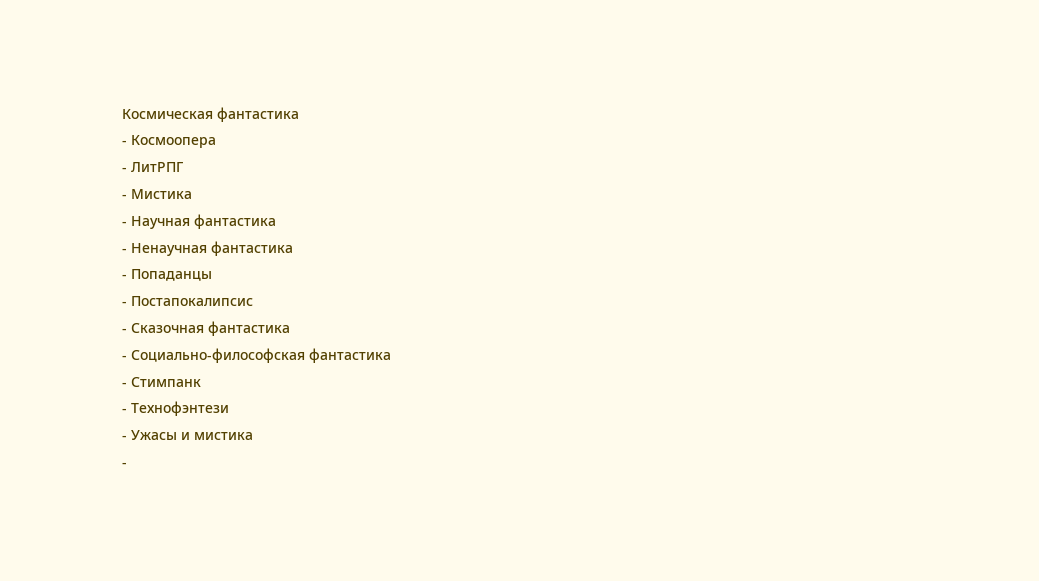Космическая фантастика
- Космоопера
- ЛитРПГ
- Мистика
- Научная фантастика
- Ненаучная фантастика
- Попаданцы
- Постапокалипсис
- Сказочная фантастика
- Социально-философская фантастика
- Стимпанк
- Технофэнтези
- Ужасы и мистика
-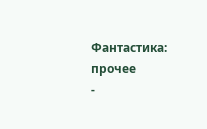Фантастика: прочее
-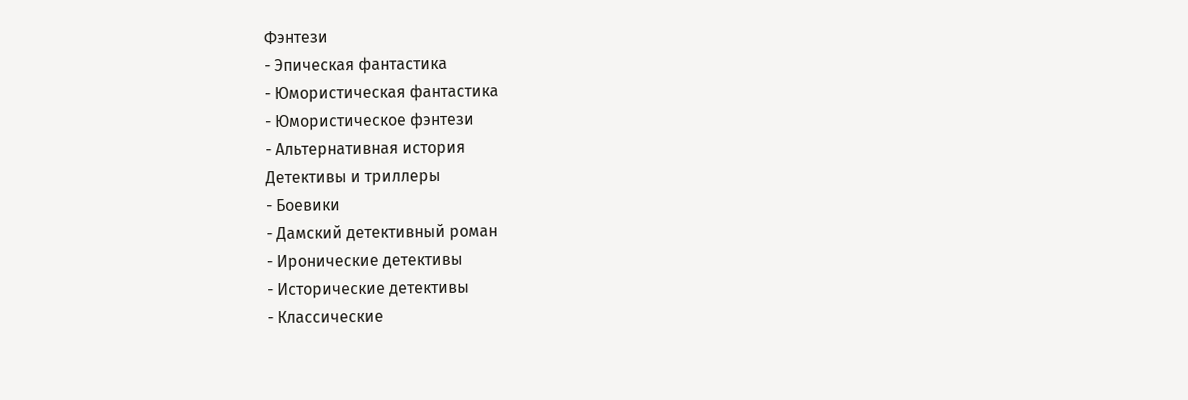Фэнтези
- Эпическая фантастика
- Юмористическая фантастика
- Юмористическое фэнтези
- Альтернативная история
Детективы и триллеры
- Боевики
- Дамский детективный роман
- Иронические детективы
- Исторические детективы
- Классические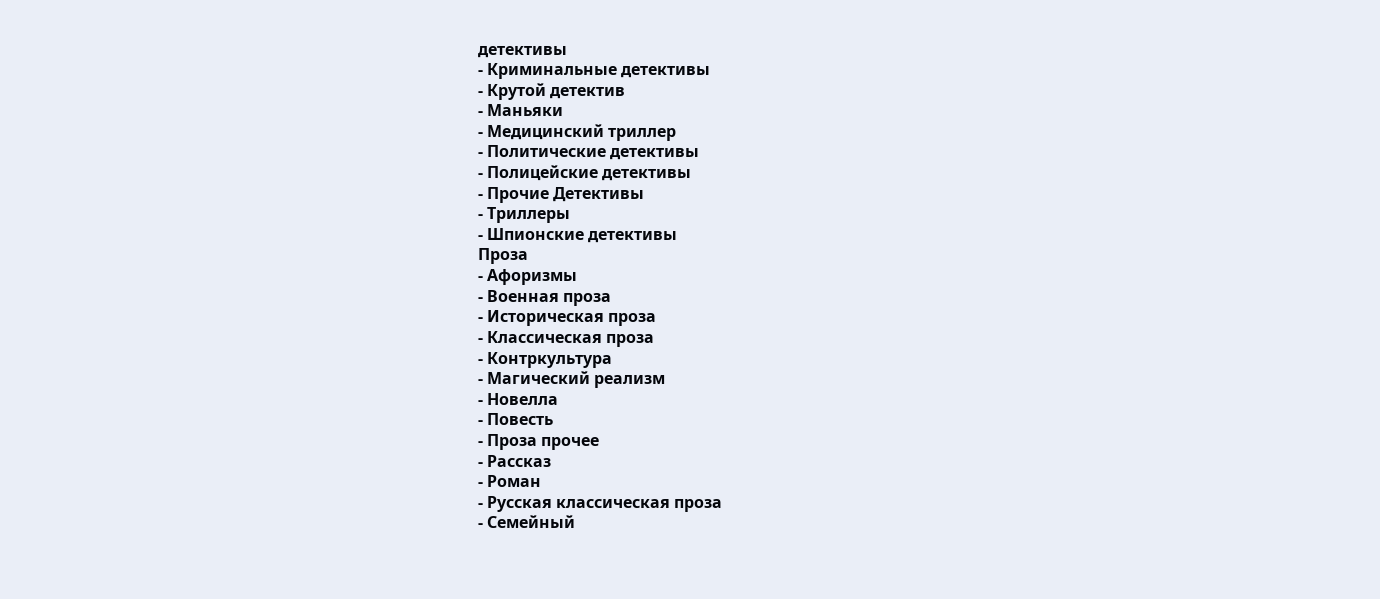детективы
- Криминальные детективы
- Крутой детектив
- Маньяки
- Медицинский триллер
- Политические детективы
- Полицейские детективы
- Прочие Детективы
- Триллеры
- Шпионские детективы
Проза
- Афоризмы
- Военная проза
- Историческая проза
- Классическая проза
- Контркультура
- Магический реализм
- Новелла
- Повесть
- Проза прочее
- Рассказ
- Роман
- Русская классическая проза
- Семейный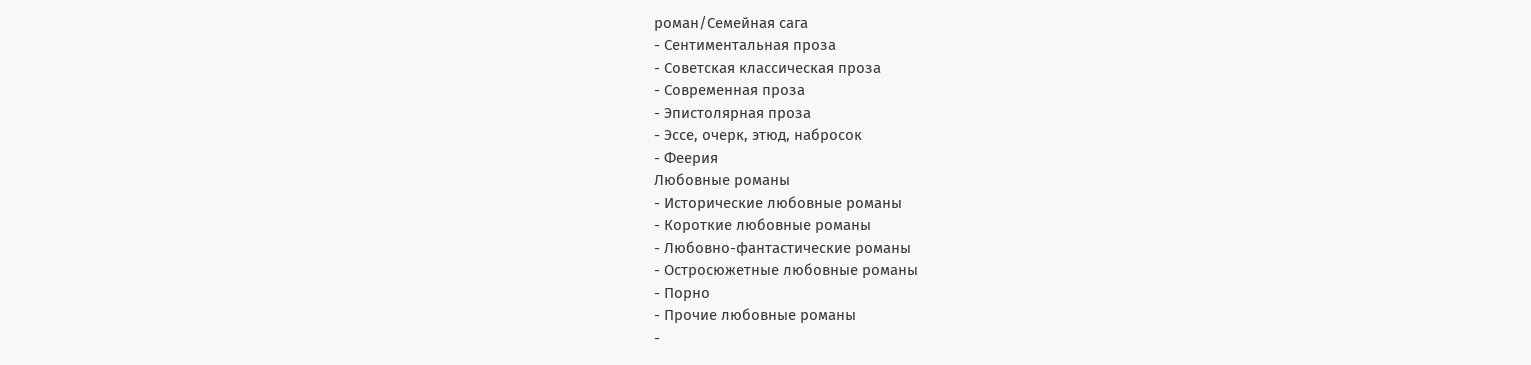роман/Семейная сага
- Сентиментальная проза
- Советская классическая проза
- Современная проза
- Эпистолярная проза
- Эссе, очерк, этюд, набросок
- Феерия
Любовные романы
- Исторические любовные романы
- Короткие любовные романы
- Любовно-фантастические романы
- Остросюжетные любовные романы
- Порно
- Прочие любовные романы
-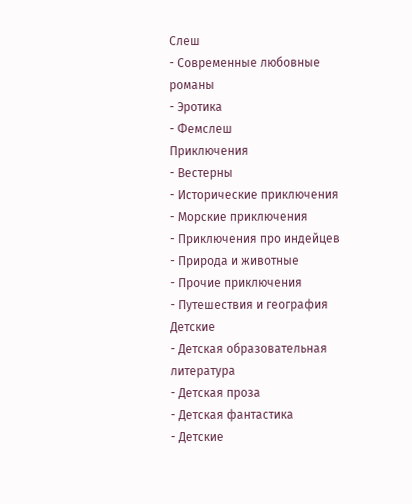Слеш
- Современные любовные романы
- Эротика
- Фемслеш
Приключения
- Вестерны
- Исторические приключения
- Морские приключения
- Приключения про индейцев
- Природа и животные
- Прочие приключения
- Путешествия и география
Детские
- Детская образовательная литература
- Детская проза
- Детская фантастика
- Детские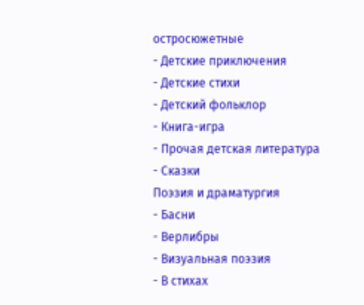остросюжетные
- Детские приключения
- Детские стихи
- Детский фольклор
- Книга-игра
- Прочая детская литература
- Сказки
Поэзия и драматургия
- Басни
- Верлибры
- Визуальная поэзия
- В стихах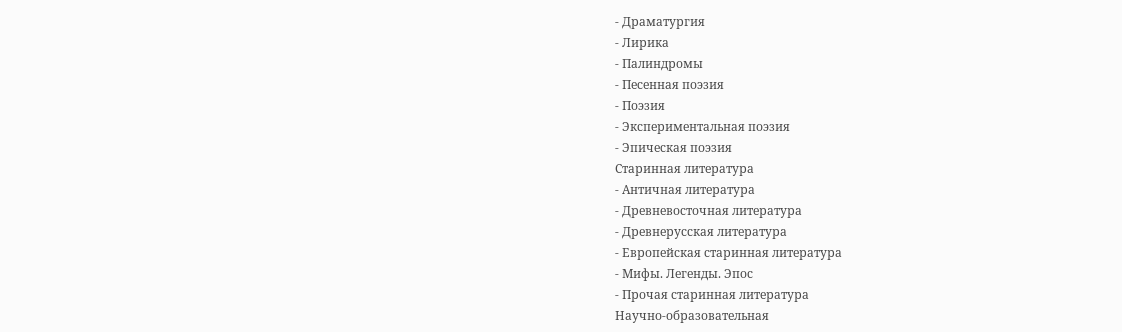- Драматургия
- Лирика
- Палиндромы
- Песенная поэзия
- Поэзия
- Экспериментальная поэзия
- Эпическая поэзия
Старинная литература
- Античная литература
- Древневосточная литература
- Древнерусская литература
- Европейская старинная литература
- Мифы. Легенды. Эпос
- Прочая старинная литература
Научно-образовательная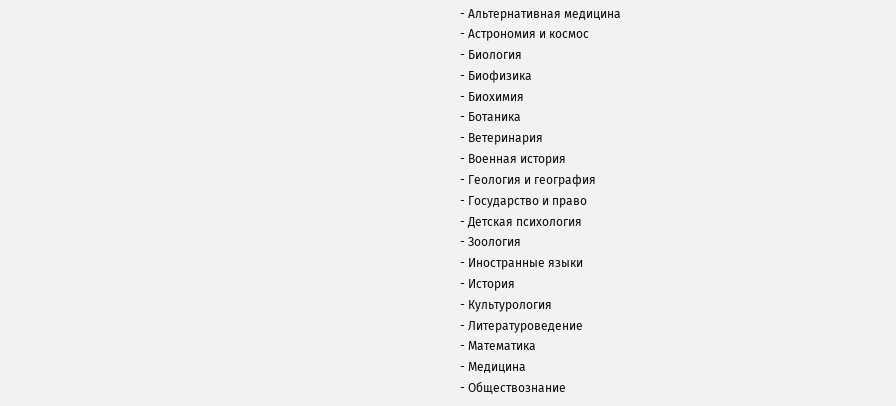- Альтернативная медицина
- Астрономия и космос
- Биология
- Биофизика
- Биохимия
- Ботаника
- Ветеринария
- Военная история
- Геология и география
- Государство и право
- Детская психология
- Зоология
- Иностранные языки
- История
- Культурология
- Литературоведение
- Математика
- Медицина
- Обществознание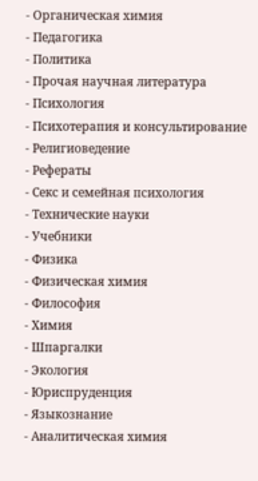- Органическая химия
- Педагогика
- Политика
- Прочая научная литература
- Психология
- Психотерапия и консультирование
- Религиоведение
- Рефераты
- Секс и семейная психология
- Технические науки
- Учебники
- Физика
- Физическая химия
- Философия
- Химия
- Шпаргалки
- Экология
- Юриспруденция
- Языкознание
- Аналитическая химия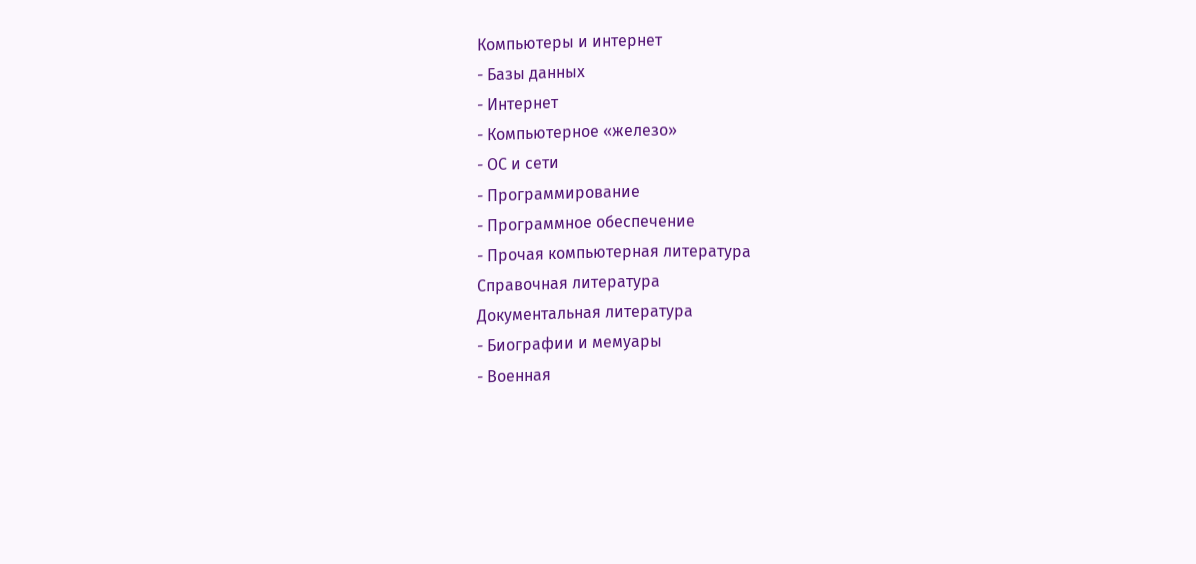Компьютеры и интернет
- Базы данных
- Интернет
- Компьютерное «железо»
- ОС и сети
- Программирование
- Программное обеспечение
- Прочая компьютерная литература
Справочная литература
Документальная литература
- Биографии и мемуары
- Военная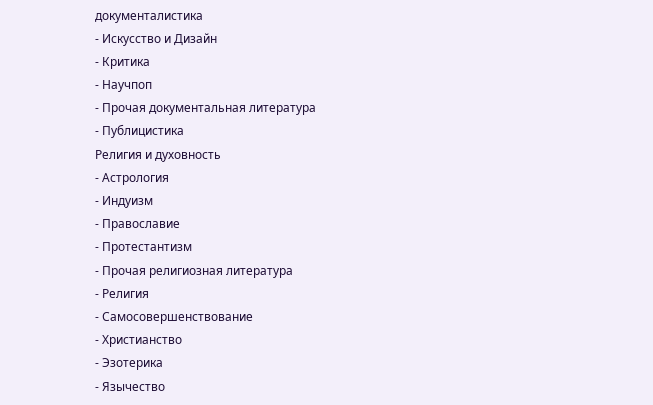документалистика
- Искусство и Дизайн
- Критика
- Научпоп
- Прочая документальная литература
- Публицистика
Религия и духовность
- Астрология
- Индуизм
- Православие
- Протестантизм
- Прочая религиозная литература
- Религия
- Самосовершенствование
- Христианство
- Эзотерика
- Язычество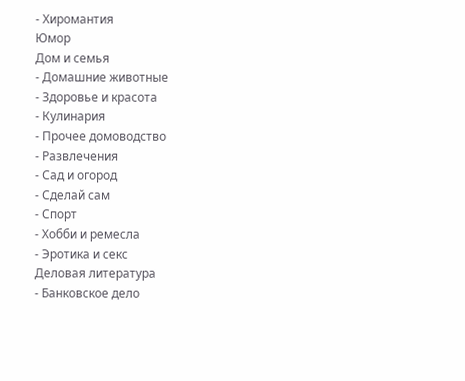- Хиромантия
Юмор
Дом и семья
- Домашние животные
- Здоровье и красота
- Кулинария
- Прочее домоводство
- Развлечения
- Сад и огород
- Сделай сам
- Спорт
- Хобби и ремесла
- Эротика и секс
Деловая литература
- Банковское дело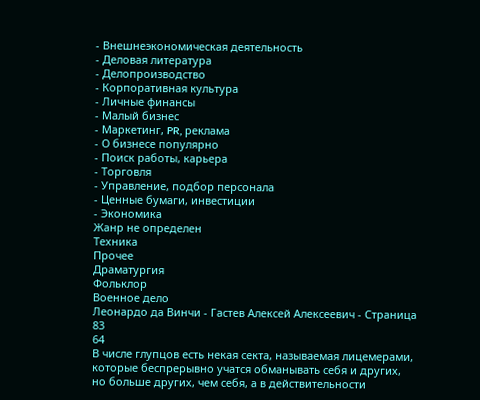- Внешнеэкономическая деятельность
- Деловая литература
- Делопроизводство
- Корпоративная культура
- Личные финансы
- Малый бизнес
- Маркетинг, PR, реклама
- О бизнесе популярно
- Поиск работы, карьера
- Торговля
- Управление, подбор персонала
- Ценные бумаги, инвестиции
- Экономика
Жанр не определен
Техника
Прочее
Драматургия
Фольклор
Военное дело
Леонардо да Винчи - Гастев Алексей Алексеевич - Страница 83
64
В числе глупцов есть некая секта, называемая лицемерами, которые беспрерывно учатся обманывать себя и других, но больше других, чем себя, а в действительности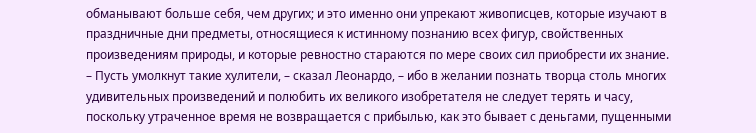обманывают больше себя, чем других; и это именно они упрекают живописцев, которые изучают в праздничные дни предметы, относящиеся к истинному познанию всех фигур, свойственных произведениям природы, и которые ревностно стараются по мере своих сил приобрести их знание.
– Пусть умолкнут такие хулители, – сказал Леонардо, – ибо в желании познать творца столь многих удивительных произведений и полюбить их великого изобретателя не следует терять и часу, поскольку утраченное время не возвращается с прибылью, как это бывает с деньгами, пущенными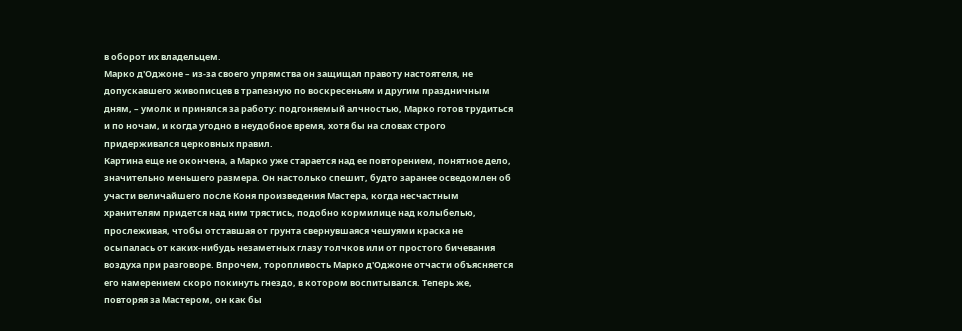в оборот их владельцем.
Марко д'Оджоне – из-за своего упрямства он защищал правоту настоятеля, не допускавшего живописцев в трапезную по воскресеньям и другим праздничным дням, – умолк и принялся за работу: подгоняемый алчностью, Марко готов трудиться и по ночам, и когда угодно в неудобное время, хотя бы на словах строго придерживался церковных правил.
Картина еще не окончена, а Марко уже старается над ее повторением, понятное дело, значительно меньшего размера. Он настолько спешит, будто заранее осведомлен об участи величайшего после Коня произведения Мастера, когда несчастным хранителям придется над ним трястись, подобно кормилице над колыбелью, прослеживая, чтобы отставшая от грунта свернувшаяся чешуями краска не осыпалась от каких-нибудь незаметных глазу толчков или от простого бичевания воздуха при разговоре. Впрочем, торопливость Марко д'Оджоне отчасти объясняется его намерением скоро покинуть гнездо, в котором воспитывался. Теперь же, повторяя за Мастером, он как бы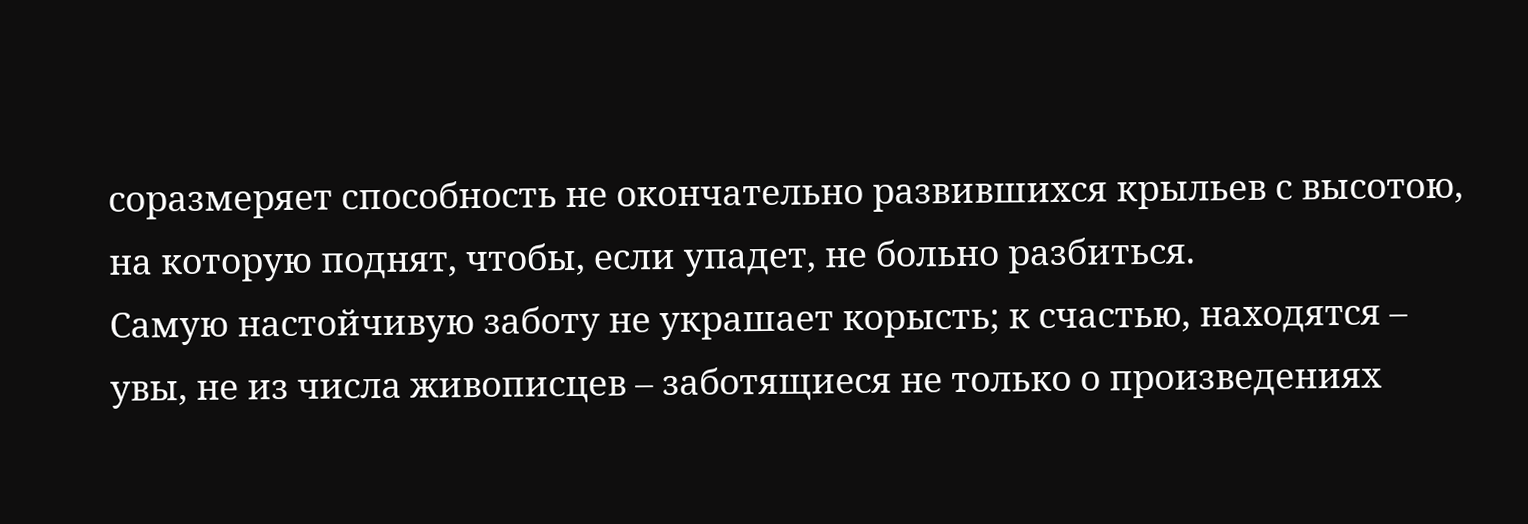соразмеряет способность не окончательно развившихся крыльев с высотою, на которую поднят, чтобы, если упадет, не больно разбиться.
Самую настойчивую заботу не украшает корысть; к счастью, находятся – увы, не из числа живописцев – заботящиеся не только о произведениях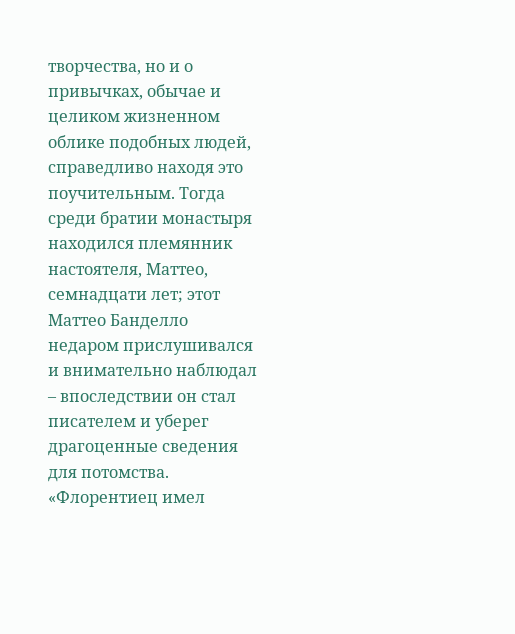творчества, но и о привычках, обычае и целиком жизненном облике подобных людей, справедливо находя это поучительным. Тогда среди братии монастыря находился племянник настоятеля, Маттео, семнадцати лет; этот Маттео Банделло недаром прислушивался и внимательно наблюдал – впоследствии он стал писателем и уберег драгоценные сведения для потомства.
«Флорентиец имел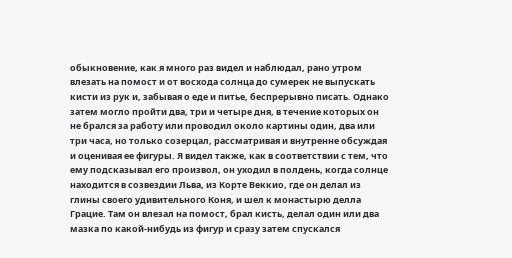обыкновение, как я много раз видел и наблюдал, рано утром влезать на помост и от восхода солнца до сумерек не выпускать кисти из рук и, забывая о еде и питье, беспрерывно писать. Однако затем могло пройти два, три и четыре дня, в течение которых он не брался за работу или проводил около картины один, два или три часа, но только созерцал, рассматривая и внутренне обсуждая и оценивая ее фигуры. Я видел также, как в соответствии с тем, что ему подсказывал его произвол, он уходил в полдень, когда солнце находится в созвездии Льва, из Корте Веккио, где он делал из глины своего удивительного Коня, и шел к монастырю делла Грацие. Там он влезал на помост, брал кисть, делал один или два мазка по какой-нибудь из фигур и сразу затем спускался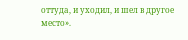оттуда, и уходил, и шел в другое место».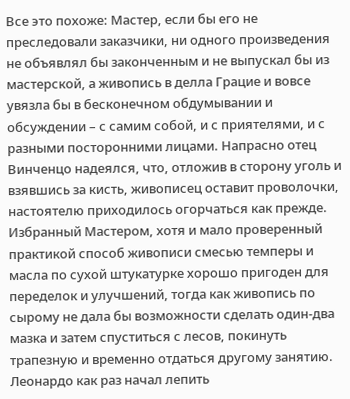Все это похоже: Мастер, если бы его не преследовали заказчики, ни одного произведения не объявлял бы законченным и не выпускал бы из мастерской, а живопись в делла Грацие и вовсе увязла бы в бесконечном обдумывании и обсуждении – с самим собой, и с приятелями, и с разными посторонними лицами. Напрасно отец Винченцо надеялся, что, отложив в сторону уголь и взявшись за кисть, живописец оставит проволочки, настоятелю приходилось огорчаться как прежде. Избранный Мастером, хотя и мало проверенный практикой способ живописи смесью темперы и масла по сухой штукатурке хорошо пригоден для переделок и улучшений, тогда как живопись по сырому не дала бы возможности сделать один-два мазка и затем спуститься с лесов, покинуть трапезную и временно отдаться другому занятию. Леонардо как раз начал лепить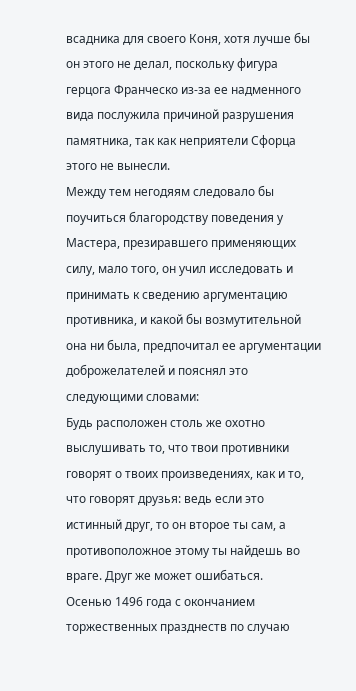всадника для своего Коня, хотя лучше бы он этого не делал, поскольку фигура герцога Франческо из-за ее надменного вида послужила причиной разрушения памятника, так как неприятели Сфорца этого не вынесли.
Между тем негодяям следовало бы поучиться благородству поведения у Мастера, презиравшего применяющих силу, мало того, он учил исследовать и принимать к сведению аргументацию противника, и какой бы возмутительной она ни была, предпочитал ее аргументации доброжелателей и пояснял это следующими словами:
Будь расположен столь же охотно выслушивать то, что твои противники говорят о твоих произведениях, как и то, что говорят друзья: ведь если это истинный друг, то он второе ты сам, а противоположное этому ты найдешь во враге. Друг же может ошибаться.
Осенью 1496 года с окончанием торжественных празднеств по случаю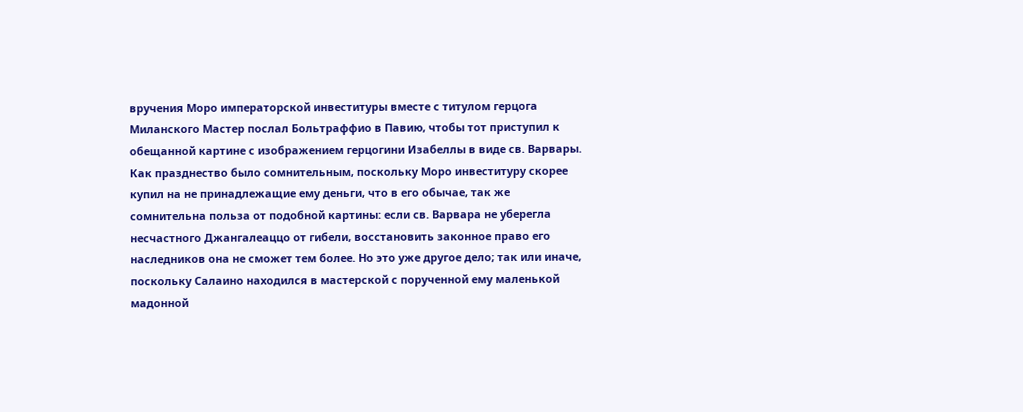вручения Моро императорской инвеституры вместе с титулом герцога Миланского Мастер послал Больтраффио в Павию, чтобы тот приступил к обещанной картине с изображением герцогини Изабеллы в виде св. Варвары. Как празднество было сомнительным, поскольку Моро инвеституру скорее купил на не принадлежащие ему деньги, что в его обычае, так же сомнительна польза от подобной картины: если св. Варвара не уберегла несчастного Джангалеаццо от гибели, восстановить законное право его наследников она не сможет тем более. Но это уже другое дело; так или иначе, поскольку Салаино находился в мастерской с порученной ему маленькой мадонной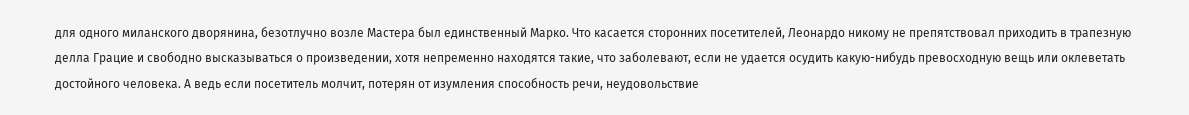для одного миланского дворянина, безотлучно возле Мастера был единственный Марко. Что касается сторонних посетителей, Леонардо никому не препятствовал приходить в трапезную делла Грацие и свободно высказываться о произведении, хотя непременно находятся такие, что заболевают, если не удается осудить какую-нибудь превосходную вещь или оклеветать достойного человека. А ведь если посетитель молчит, потерян от изумления способность речи, неудовольствие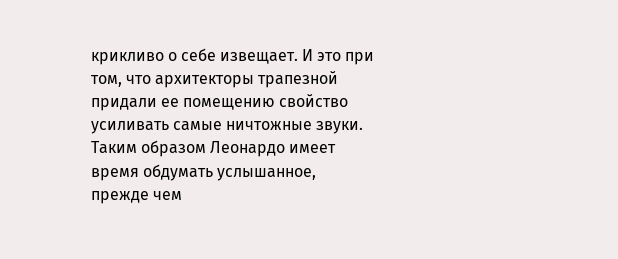крикливо о себе извещает. И это при том, что архитекторы трапезной придали ее помещению свойство усиливать самые ничтожные звуки. Таким образом Леонардо имеет время обдумать услышанное, прежде чем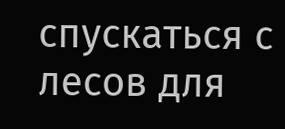спускаться с лесов для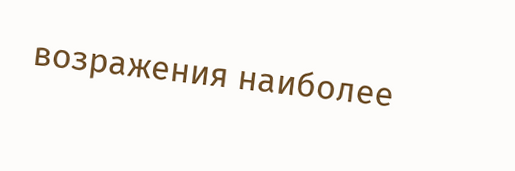возражения наиболее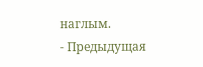наглым.
- Предыдущая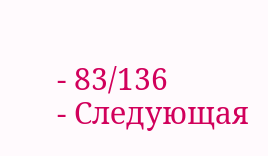- 83/136
- Следующая